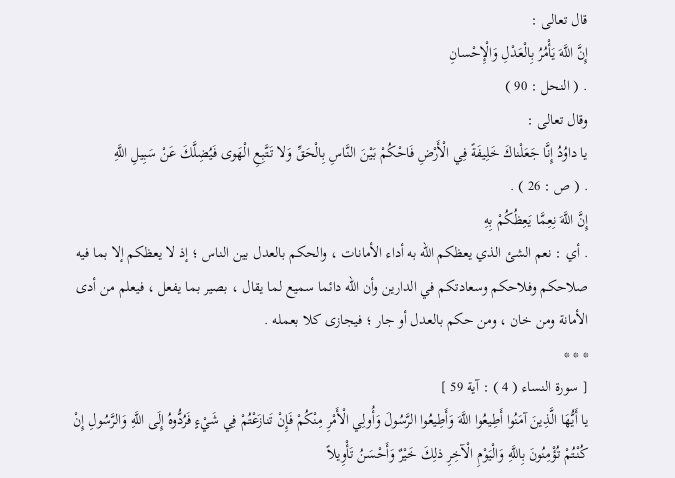قال تعالى :
إِنَّ اللَّهَ يَأْمُرُ بِالْعَدْلِ وَالْإِحْسانِ
. ( النحل : 90 )
وقال تعالى :
يا داوُدُ إِنَّا جَعَلْناكَ خَلِيفَةً فِي الْأَرْضِ فَاحْكُمْ بَيْنَ النَّاسِ بِالْحَقِّ وَلا تَتَّبِعِ الْهَوى فَيُضِلَّكَ عَنْ سَبِيلِ اللَّهِ
. ( ص : 26 ) .
إِنَّ اللَّهَ نِعِمَّا يَعِظُكُمْ بِهِ
. أي : نعم الشئ الذي يعظكم اللّه به أداء الأمانات ، والحكم بالعدل بين الناس ؛ إذ لا يعظكم إلا بما فيه صلاحكم وفلاحكم وسعادتكم في الدارين وأن اللّه دائما سميع لما يقال ، بصير بما يفعل ، فيعلم من أدى الأمانة ومن خان ، ومن حكم بالعدل أو جار ؛ فيجازى كلا بعمله .
* * *
[ سورة النساء ( 4 ) : آية 59 ]
يا أَيُّهَا الَّذِينَ آمَنُوا أَطِيعُوا اللَّهَ وَأَطِيعُوا الرَّسُولَ وَأُولِي الْأَمْرِ مِنْكُمْ فَإِنْ تَنازَعْتُمْ فِي شَيْءٍ فَرُدُّوهُ إِلَى اللَّهِ وَالرَّسُولِ إِنْ كُنْتُمْ تُؤْمِنُونَ بِاللَّهِ وَالْيَوْمِ الْآخِرِ ذلِكَ خَيْرٌ وَأَحْسَنُ تَأْوِيلاً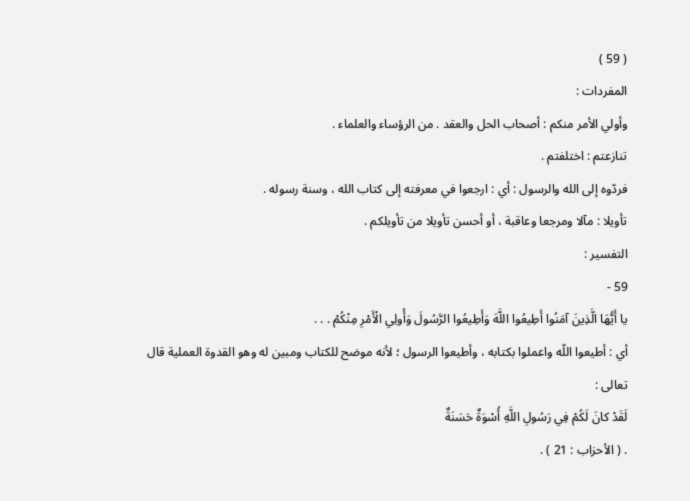( 59 )
المفردات :
وأولي الأمر منكم : أصحاب الحل والعقد . من الرؤساء والعلماء .
تنازعتم : اختلفتم .
فردّوه إلى الله والرسول : أي : ارجعوا في معرفته إلى كتاب الله ، وسنة رسوله .
تأويلا : مآلا ومرجعا وعاقبة ، أو أحسن تأويلا من تأويلكم .
التفسير :
59 -
يا أَيُّهَا الَّذِينَ آمَنُوا أَطِيعُوا اللَّهَ وَأَطِيعُوا الرَّسُولَ وَأُولِي الْأَمْرِ مِنْكُمْ . . .
أي : أطيعوا اللّه واعملوا بكتابه ، وأطيعوا الرسول ؛ لأنه موضح للكتاب ومبين له وهو القدوة العملية قال تعالى :
لَقَدْ كانَ لَكُمْ فِي رَسُولِ اللَّهِ أُسْوَةٌ حَسَنَةٌ
. ( الأحزاب : 21 ) .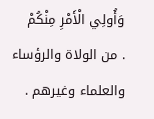وَأُولِي الْأَمْرِ مِنْكُمْ
. من الولاة والرؤساء والعلماء وغيرهم .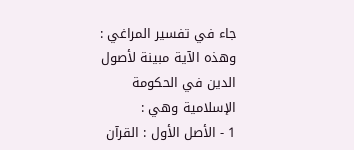جاء في تفسير المراغي :
وهذه الآية مبينة لأصول الدين في الحكومة الإسلامية وهي :
1 - الأصل الأول : القرآن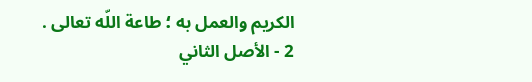الكريم والعمل به ؛ طاعة اللّه تعالى .
2 - الأصل الثاني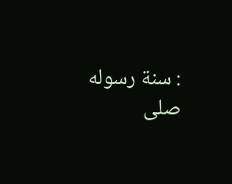: سنة رسوله صلى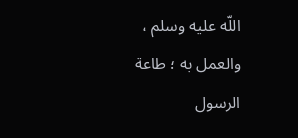اللّه عليه وسلم ، والعمل به ؛ طاعة الرسول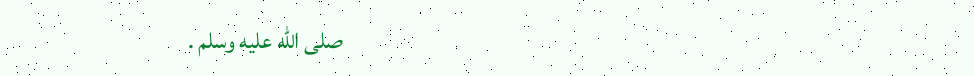صلى اللّه عليه وسلم .